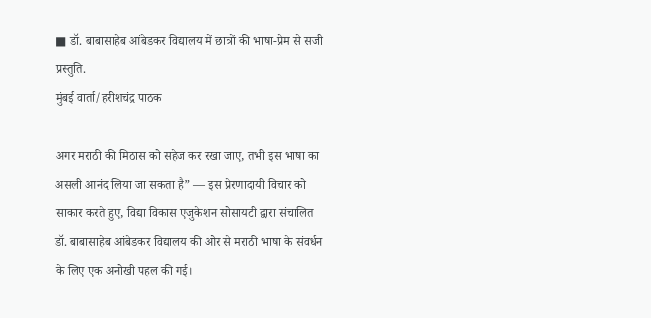■ डॉ. बाबासाहेब आंबेडकर विद्यालय में छात्रों की भाषा-प्रेम से सजी प्रस्तुति.
मुंबई वार्ता/हरीशचंद्र पाठक

अगर मराठी की मिठास को सहेज कर रखा जाए, तभी इस भाषा का असली आनंद लिया जा सकता है” — इस प्रेरणादायी विचार को साकार करते हुए, विद्या विकास एजुकेशन सोसायटी द्वारा संचालित डॉ. बाबासाहेब आंबेडकर विद्यालय की ओर से मराठी भाषा के संवर्धन के लिए एक अनोखी पहल की गई।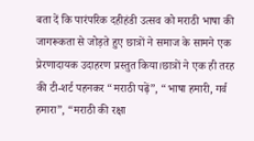बता दें कि पारंपरिक दहीहंडी उत्सव को मराठी भाषा की जागरूकता से जोड़ते हुए छात्रों ने समाज के सामने एक प्रेरणादायक उदाहरण प्रस्तुत किया।छात्रों ने एक ही तरह की टी-शर्ट पहनकर “मराठी पढ़ें”, “भाषा हमारी, गर्व हमारा”, “मराठी की रक्षा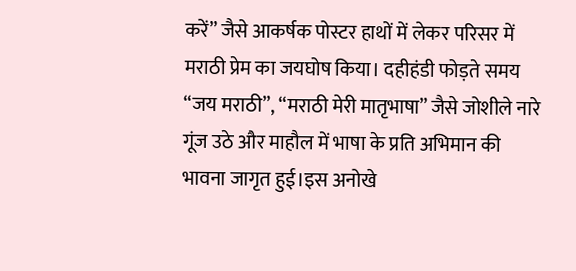करें” जैसे आकर्षक पोस्टर हाथों में लेकर परिसर में मराठी प्रेम का जयघोष किया। दहीहंडी फोड़ते समय “जय मराठी”, “मराठी मेरी मातृभाषा” जैसे जोशीले नारे गूंज उठे और माहौल में भाषा के प्रति अभिमान की भावना जागृत हुई।इस अनोखे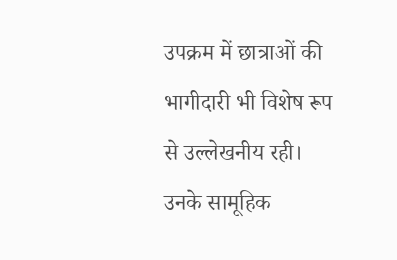उपक्रम में छात्राओं की भागीदारी भी विशेष रूप से उल्लेखनीय रही। उनके सामूहिक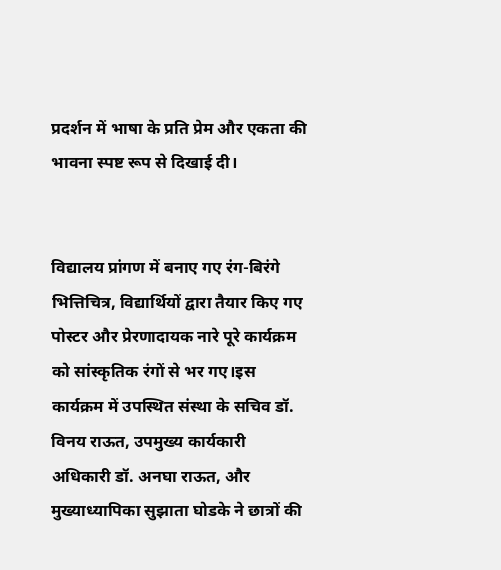प्रदर्शन में भाषा के प्रति प्रेम और एकता की भावना स्पष्ट रूप से दिखाई दी।


विद्यालय प्रांगण में बनाए गए रंग-बिरंगे भित्तिचित्र, विद्यार्थियों द्वारा तैयार किए गए पोस्टर और प्रेरणादायक नारे पूरे कार्यक्रम को सांस्कृतिक रंगों से भर गए।इस कार्यक्रम में उपस्थित संस्था के सचिव डॉ. विनय राऊत, उपमुख्य कार्यकारी अधिकारी डॉ. अनघा राऊत, और मुख्याध्यापिका सुझाता घोडके ने छात्रों की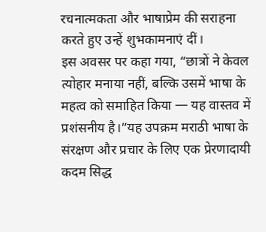रचनात्मकता और भाषाप्रेम की सराहना करते हुए उन्हें शुभकामनाएं दीं।
इस अवसर पर कहा गया, “छात्रों ने केवल त्योहार मनाया नहीं, बल्कि उसमें भाषा के महत्व को समाहित किया — यह वास्तव में प्रशंसनीय है।”यह उपक्रम मराठी भाषा के संरक्षण और प्रचार के लिए एक प्रेरणादायी कदम सिद्ध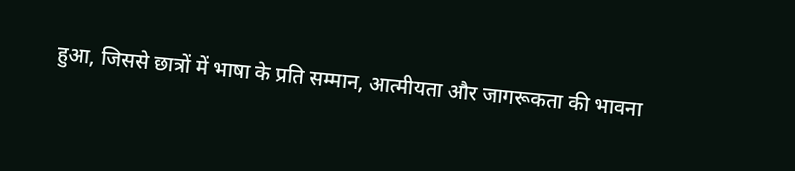हुआ, जिससे छात्रों में भाषा के प्रति सम्मान, आत्मीयता और जागरूकता की भावना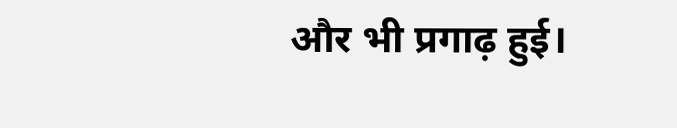और भी प्रगाढ़ हुई।